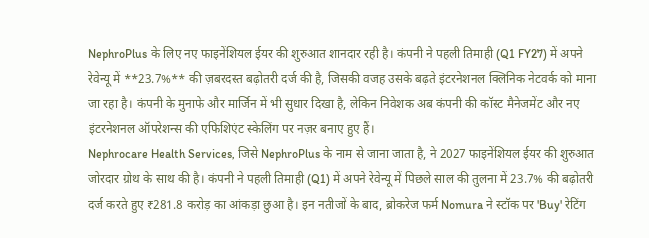NephroPlus के लिए नए फाइनेंशियल ईयर की शुरुआत शानदार रही है। कंपनी ने पहली तिमाही (Q1 FY27) में अपने रेवेन्यू में **23.7%** की ज़बरदस्त बढ़ोतरी दर्ज की है, जिसकी वजह उसके बढ़ते इंटरनेशनल क्लिनिक नेटवर्क को माना जा रहा है। कंपनी के मुनाफे और मार्जिन में भी सुधार दिखा है, लेकिन निवेशक अब कंपनी की कॉस्ट मैनेजमेंट और नए इंटरनेशनल ऑपरेशन्स की एफिशिएंट स्केलिंग पर नज़र बनाए हुए हैं।
Nephrocare Health Services, जिसे NephroPlus के नाम से जाना जाता है, ने 2027 फाइनेंशियल ईयर की शुरुआत जोरदार ग्रोथ के साथ की है। कंपनी ने पहली तिमाही (Q1) में अपने रेवेन्यू में पिछले साल की तुलना में 23.7% की बढ़ोतरी दर्ज करते हुए ₹281.8 करोड़ का आंकड़ा छुआ है। इन नतीजों के बाद, ब्रोकरेज फर्म Nomura ने स्टॉक पर 'Buy' रेटिंग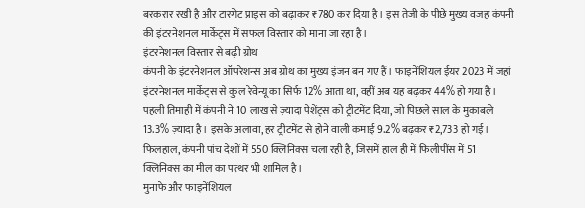बरकरार रखी है और टारगेट प्राइस को बढ़ाकर ₹780 कर दिया है। इस तेजी के पीछे मुख्य वजह कंपनी की इंटरनेशनल मार्केट्स में सफल विस्तार को माना जा रहा है।
इंटरनेशनल विस्तार से बढ़ी ग्रोथ
कंपनी के इंटरनेशनल ऑपरेशन्स अब ग्रोथ का मुख्य इंजन बन गए हैं। फाइनेंशियल ईयर 2023 में जहां इंटरनेशनल मार्केट्स से कुल रेवेन्यू का सिर्फ 12% आता था, वहीं अब यह बढ़कर 44% हो गया है। पहली तिमाही में कंपनी ने 10 लाख से ज़्यादा पेशेंट्स को ट्रीटमेंट दिया, जो पिछले साल के मुकाबले 13.3% ज़्यादा है। इसके अलावा, हर ट्रीटमेंट से होने वाली कमाई 9.2% बढ़कर ₹2,733 हो गई। फिलहाल, कंपनी पांच देशों में 550 क्लिनिक्स चला रही है, जिसमें हाल ही में फिलीपींस में 51 क्लिनिक्स का मील का पत्थर भी शामिल है।
मुनाफे और फाइनेंशियल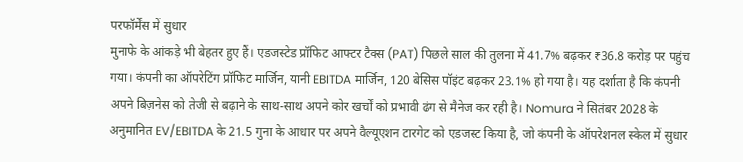परफॉर्मेंस में सुधार
मुनाफे के आंकड़े भी बेहतर हुए हैं। एडजस्टेड प्रॉफिट आफ्टर टैक्स (PAT) पिछले साल की तुलना में 41.7% बढ़कर ₹36.8 करोड़ पर पहुंच गया। कंपनी का ऑपरेटिंग प्रॉफिट मार्जिन, यानी EBITDA मार्जिन, 120 बेसिस पॉइंट बढ़कर 23.1% हो गया है। यह दर्शाता है कि कंपनी अपने बिज़नेस को तेजी से बढ़ाने के साथ-साथ अपने कोर खर्चों को प्रभावी ढंग से मैनेज कर रही है। Nomura ने सितंबर 2028 के अनुमानित EV/EBITDA के 21.5 गुना के आधार पर अपने वैल्यूएशन टारगेट को एडजस्ट किया है, जो कंपनी के ऑपरेशनल स्केल में सुधार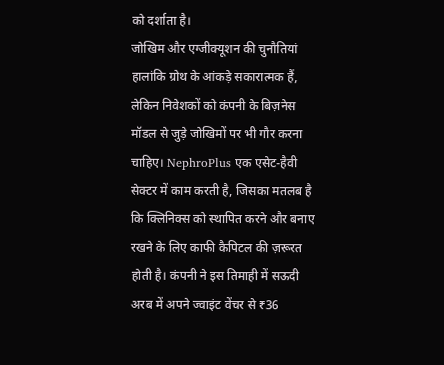को दर्शाता है।
जोखिम और एग्जीक्यूशन की चुनौतियां
हालांकि ग्रोथ के आंकड़े सकारात्मक हैं, लेकिन निवेशकों को कंपनी के बिज़नेस मॉडल से जुड़े जोखिमों पर भी गौर करना चाहिए। NephroPlus एक एसेट-हैवी सेक्टर में काम करती है, जिसका मतलब है कि क्लिनिक्स को स्थापित करने और बनाए रखने के लिए काफी कैपिटल की ज़रूरत होती है। कंपनी ने इस तिमाही में सऊदी अरब में अपने ज्वाइंट वेंचर से ₹36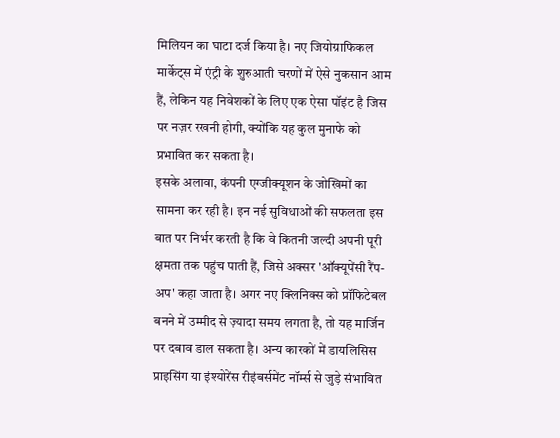मिलियन का घाटा दर्ज किया है। नए जियोग्राफिकल मार्केट्स में एंट्री के शुरुआती चरणों में ऐसे नुकसान आम हैं, लेकिन यह निवेशकों के लिए एक ऐसा पॉइंट है जिस पर नज़र रखनी होगी, क्योंकि यह कुल मुनाफे को प्रभावित कर सकता है।
इसके अलावा, कंपनी एग्जीक्यूशन के जोखिमों का सामना कर रही है। इन नई सुविधाओं की सफलता इस बात पर निर्भर करती है कि वे कितनी जल्दी अपनी पूरी क्षमता तक पहुंच पाती हैं, जिसे अक्सर 'ऑक्यूपेंसी रैंप-अप' कहा जाता है। अगर नए क्लिनिक्स को प्रॉफिटेबल बनने में उम्मीद से ज़्यादा समय लगता है, तो यह मार्जिन पर दबाव डाल सकता है। अन्य कारकों में डायलिसिस प्राइसिंग या इंश्योरेंस रीइंबर्समेंट नॉर्म्स से जुड़े संभावित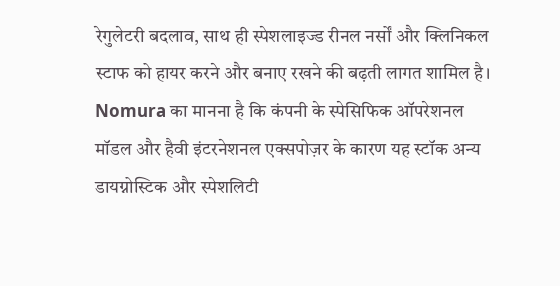रेगुलेटरी बदलाव, साथ ही स्पेशलाइज्ड रीनल नर्सों और क्लिनिकल स्टाफ को हायर करने और बनाए रखने की बढ़ती लागत शामिल है। Nomura का मानना है कि कंपनी के स्पेसिफिक ऑपरेशनल मॉडल और हैवी इंटरनेशनल एक्सपोज़र के कारण यह स्टॉक अन्य डायग्नोस्टिक और स्पेशलिटी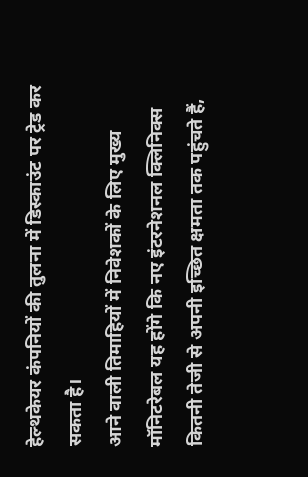हेल्थकेयर कंपनियों की तुलना में डिस्काउंट पर ट्रेड कर सकता है।
आने वाली तिमाहियों में निवेशकों के लिए मुख्य मॉनिटरेबल यह होंगे कि नए इंटरनेशनल क्लिनिक्स कितनी तेजी से अपनी इच्छित क्षमता तक पहुंचते हैं,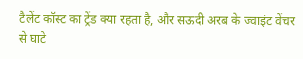टैलेंट कॉस्ट का ट्रेंड क्या रहता है, और सऊदी अरब के ज्वाइंट वेंचर से घाटे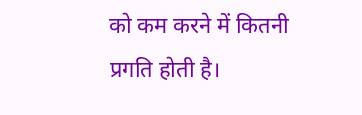को कम करने में कितनी प्रगति होती है।